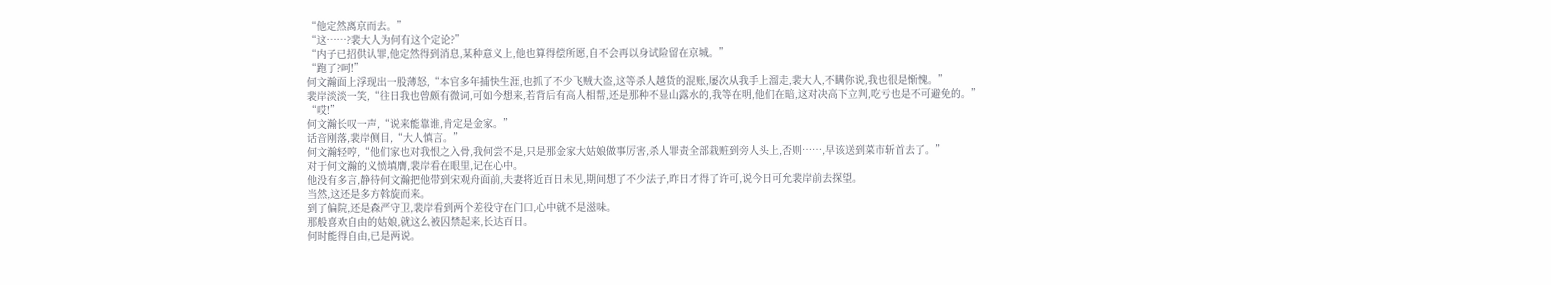“他定然离京而去。”
“这……?裴大人为何有这个定论?”
“内子已招供认罪,他定然得到消息,某种意义上,他也算得偿所愿,自不会再以身试险留在京城。”
“跑了?呵!”
何文瀚面上浮现出一股薄怒,“本官多年捕快生涯,也抓了不少飞贼大盗,这等杀人越货的混账,屡次从我手上溜走,裴大人,不瞒你说,我也很是惭愧。”
裴岸淡淡一笑,“往日我也曾颇有微词,可如今想来,若背后有高人相帮,还是那种不显山露水的,我等在明,他们在暗,这对决高下立判,吃亏也是不可避免的。”
“哎!”
何文瀚长叹一声,“说来能靠谁,肯定是金家。”
话音刚落,裴岸侧目,“大人慎言。”
何文瀚轻哼,“他们家也对我恨之入骨,我何尝不是,只是那金家大姑娘做事厉害,杀人罪责全部栽赃到旁人头上,否则……,早该送到菜市斩首去了。”
对于何文瀚的义愤填膺,裴岸看在眼里,记在心中。
他没有多言,静待何文瀚把他带到宋观舟面前,夫妻将近百日未见,期间想了不少法子,昨日才得了许可,说今日可允裴岸前去探望。
当然,这还是多方斡旋而来。
到了偏院,还是森严守卫,裴岸看到两个差役守在门口,心中就不是滋味。
那般喜欢自由的姑娘,就这么被囚禁起来,长达百日。
何时能得自由,已是两说。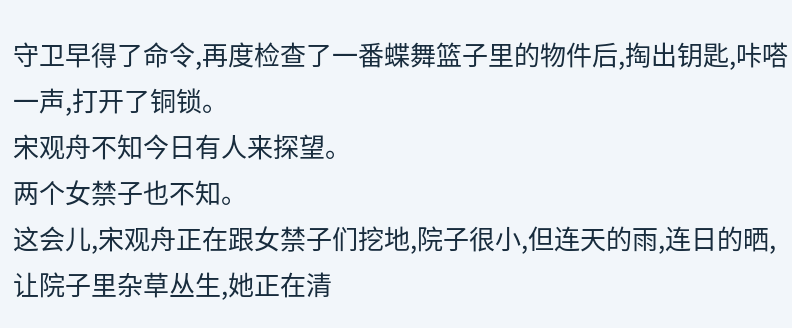守卫早得了命令,再度检查了一番蝶舞篮子里的物件后,掏出钥匙,咔嗒一声,打开了铜锁。
宋观舟不知今日有人来探望。
两个女禁子也不知。
这会儿,宋观舟正在跟女禁子们挖地,院子很小,但连天的雨,连日的晒,让院子里杂草丛生,她正在清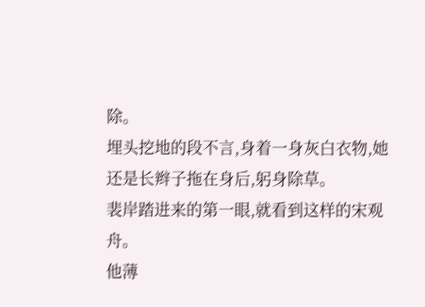除。
埋头挖地的段不言,身着一身灰白衣物,她还是长辫子拖在身后,躬身除草。
裴岸踏进来的第一眼,就看到这样的宋观舟。
他薄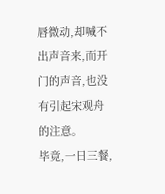唇微动,却喊不出声音来,而开门的声音,也没有引起宋观舟的注意。
毕竟,一日三餐,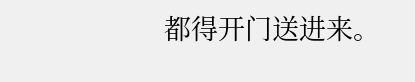都得开门送进来。